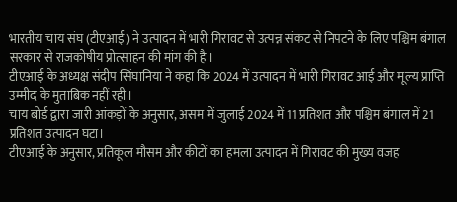भारतीय चाय संघ (टीएआई) ने उत्पादन में भारी गिरावट से उत्पन्न संकट से निपटने के लिए पश्चिम बंगाल सरकार से राजकोषीय प्रोत्साहन की मांग की है।
टीएआई के अध्यक्ष संदीप सिंघानिया ने कहा कि 2024 में उत्पादन में भारी गिरावट आई और मूल्य प्राप्ति उम्मीद के मुताबिक नहीं रही।
चाय बोर्ड द्वारा जारी आंकड़ों के अनुसार, असम में जुलाई 2024 में 11 प्रतिशत और पश्चिम बंगाल में 21 प्रतिशत उत्पादन घटा।
टीएआई के अनुसार, प्रतिकूल मौसम और कीटों का हमला उत्पादन में गिरावट की मुख्य वजह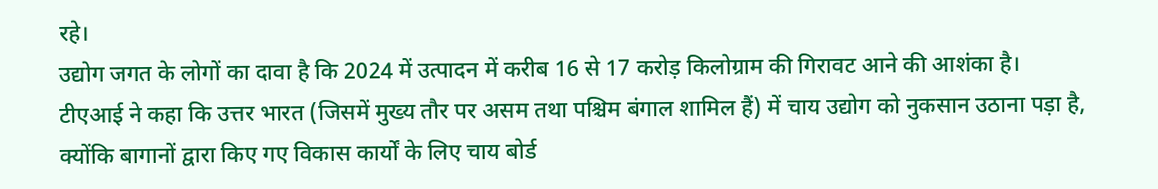रहे।
उद्योग जगत के लोगों का दावा है कि 2024 में उत्पादन में करीब 16 से 17 करोड़ किलोग्राम की गिरावट आने की आशंका है।
टीएआई ने कहा कि उत्तर भारत (जिसमें मुख्य तौर पर असम तथा पश्चिम बंगाल शामिल हैं) में चाय उद्योग को नुकसान उठाना पड़ा है, क्योंकि बागानों द्वारा किए गए विकास कार्यों के लिए चाय बोर्ड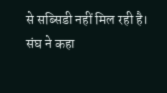से सब्सिडी नहीं मिल रही है।
संघ ने कहा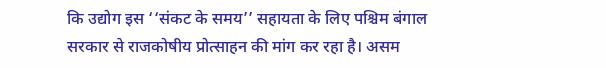कि उद्योग इस ‘‘संकट के समय’’ सहायता के लिए पश्चिम बंगाल सरकार से राजकोषीय प्रोत्साहन की मांग कर रहा है। असम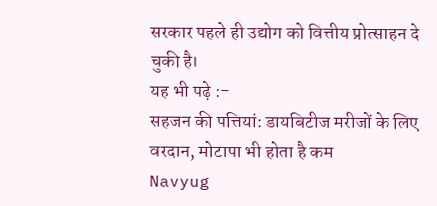सरकार पहले ही उद्योग को वित्तीय प्रोत्साहन दे चुकी है।
यह भी पढ़े :-
सहजन की पत्तियां: डायबिटीज मरीजों के लिए वरदान, मोटापा भी होता है कम
Navyug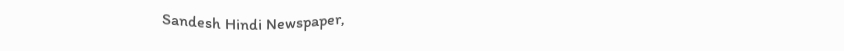Sandesh Hindi Newspaper,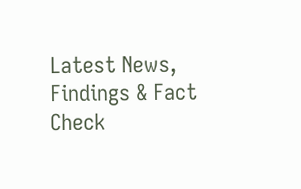Latest News, Findings & Fact Check